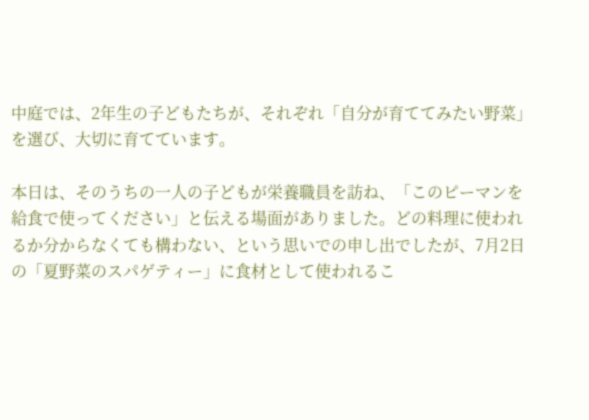中庭では、2年生の子どもたちが、それぞれ「自分が育ててみたい野菜」を選び、大切に育てています。

本日は、そのうちの一人の子どもが栄養職員を訪ね、「このピーマンを給食で使ってください」と伝える場面がありました。どの料理に使われるか分からなくても構わない、という思いでの申し出でしたが、7月2日の「夏野菜のスパゲティー」に食材として使われるこ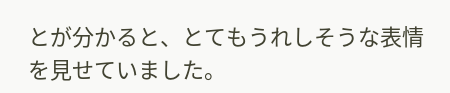とが分かると、とてもうれしそうな表情を見せていました。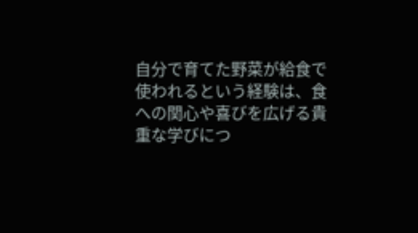自分で育てた野菜が給食で使われるという経験は、食への関心や喜びを広げる貴重な学びにつ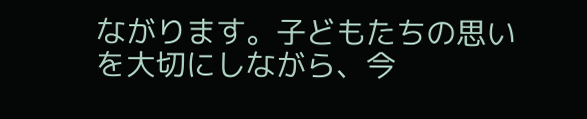ながります。子どもたちの思いを大切にしながら、今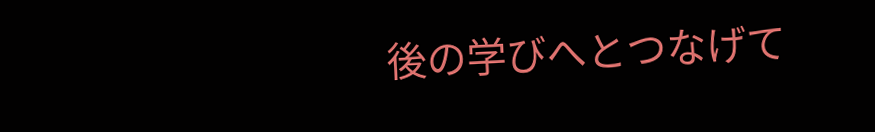後の学びへとつなげて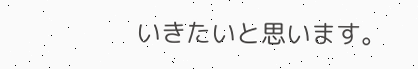いきたいと思います。